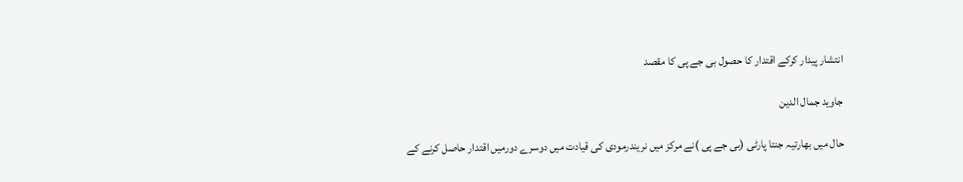انتشار پیدار کرکے اقتدار کا حصول بی جے پی کا مقصد

جاوید جمال الدین

حال میں بھارتیہ جنتا پارٹی (بی جے پی )نے مرکز میں نریندرمودی کی قیادت میں دوسرے دورمیں اقتدار حاصل کرنے کے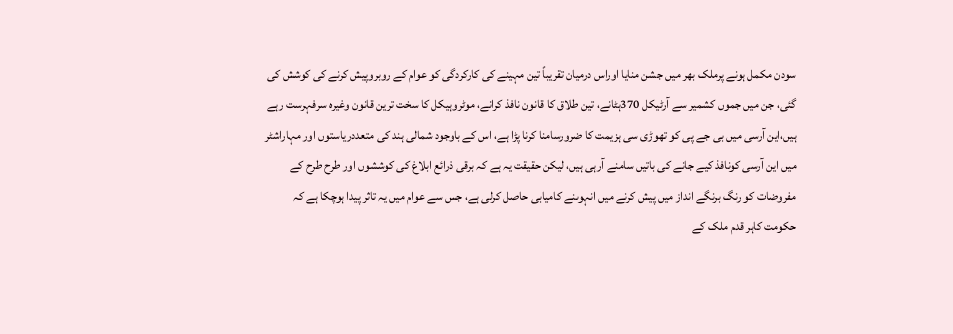سودن مکمل ہونے پرملک بھر میں جشن منایا اوراس درمیان تقریباً تین مہینے کی کارکردگی کو عوام کے روبروپیش کرنے کی کوشش کی گئی، جن میں جموں کشمیر سے آرٹیکل 370ہٹانے، تین طلاق کا قانون نافذ کرانے، موٹروہیکل کا سخت ترین قانون وغیرہ سرفہرست رہے ہیں،این آرسی میں بی جے پی کو تھوڑی سی ہزیمت کا ضرورسامنا کرنا پڑا ہے، اس کے باوجود شمالی ہند کی متعددریاستوں اور مہاراشٹر میں این آرسی کونافذ کیے جانے کی باتیں سامنے آرہی ہیں، لیکن حقیقت یہ ہے کہ برقی ذرائع ابلاغ کی کوششوں اور طرح طرح کے مفروضات کو رنگ برنگے انداز میں پیش کرنے میں انہوںنے کامیابی حاصل کرلی ہے، جس سے عوام میں یہ تاثر پیدا ہوچکا ہے کہ حکومت کاہر قدم ملک کے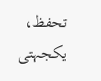تحفظ، یکجہتی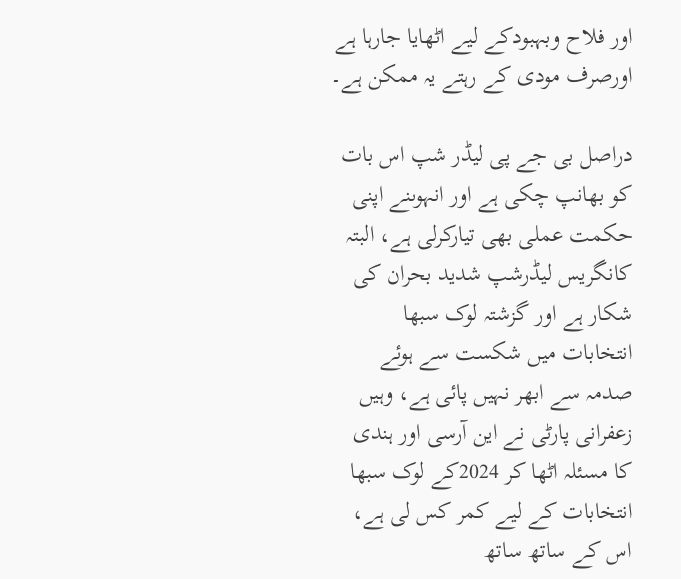اور فلاح وبہبودکے لیے اٹھایا جارہا ہے اورصرف مودی کے رہتے یہ ممکن ہے۔

دراصل بی جے پی لیڈر شپ اس بات کو بھانپ چکی ہے اور انہوںنے اپنی حکمت عملی بھی تیارکرلی ہے، البتہ کانگریس لیڈرشپ شدید بحران کی شکار ہے اور گزشتہ لوک سبھا انتخابات میں شکست سے ہوئے صدمہ سے ابھر نہیں پائی ہے، وہیں زعفرانی پارٹی نے این آرسی اور ہندی کا مسئلہ اٹھا کر 2024کے لوک سبھا انتخابات کے لیے کمر کس لی ہے، اس کے ساتھ ساتھ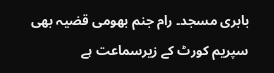بابری مسجد۔ رام جنم بھومی قضیہ بھی سپریم کورٹ کے زیرسماعت ہے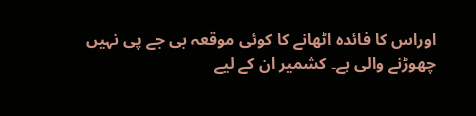اوراس کا فائدہ اٹھانے کا کوئی موقعہ بی جے پی نہیں چھوڑنے والی ہے۔ کشمیر ان کے لیے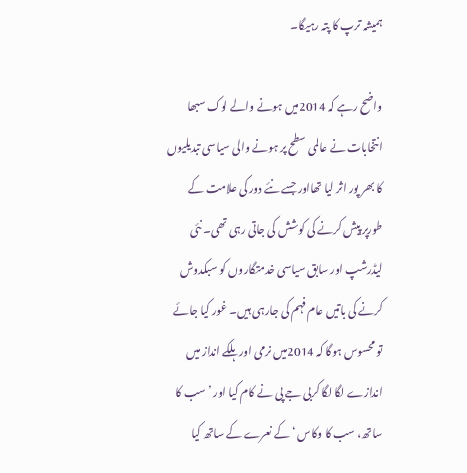ہمیشہ ترپ کا پتہ رہیگا۔

واضح رہے کہ 2014میں ہونے والے لوک سبھا انتخابات نے عالمی سطح پر ہونے والی سیاسی تبدیلیوں کا بھر پور اثر لیا تھااور جسے نئے دور کی علامت کے طورپر پیش کرنے کی کوشش کی جاتی رہی تھی۔ نئی لیڈرشپ اور سابق سیاسی خدمتگاروں کو سبکدوش کرنے کی باتیں عام فہم کی جارہی ہیں۔ غور کیا جائے تو محسوس ہوگا کہ 2014میں نرمی اور ہلکے انداز میں اندازے لگا لگا کربی جے پی نے کام کیا اور ’سب کا ساتھ، سب کا وکاس ‘کے نعرے کے ساتھ کیا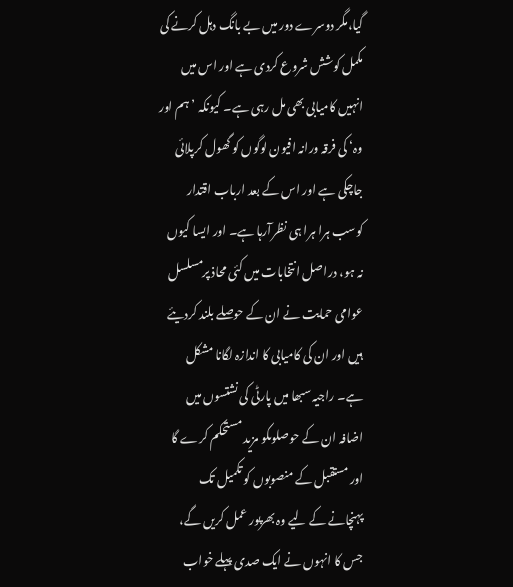گیا،مگر دوسرے دور میں بے بانگ دہل کرنے کی مکمل کوشش شروع کردی ہے اور اس میں انہیں کامیابی بھی مل رہی ہے۔ کیونکہ ’ہم اور وہ‘ کی فرقہ ورانہ افیون لوگوں کو گھول کرپلائی جاچکی ہے اور اس کے بعد ارباب اقتدار کوسب ہرا ہرا ہی نظرآرہا ہے۔ اور ایسا کیوں نہ ہو، دراصل انتخابات میں کئی محاذ پرمسلسل عوامی حمایت نے ان کے حوصلے بلند کردیئے ہیں اور ان کی کامیابی کا اندازہ لگانا مشکل ہے۔ راجیہ سبھا میں پارٹی کی نشتسوں میں اضافہ ان کے حوصلوںکو مزید مستحکم کرے گا اور مستقبل کے منصوبوں کو تکمیل تک پہنچانے کے لیے وہ بھرپور عمل کریں گے، جس کا انہوں نے ایک صدی پہلے خواب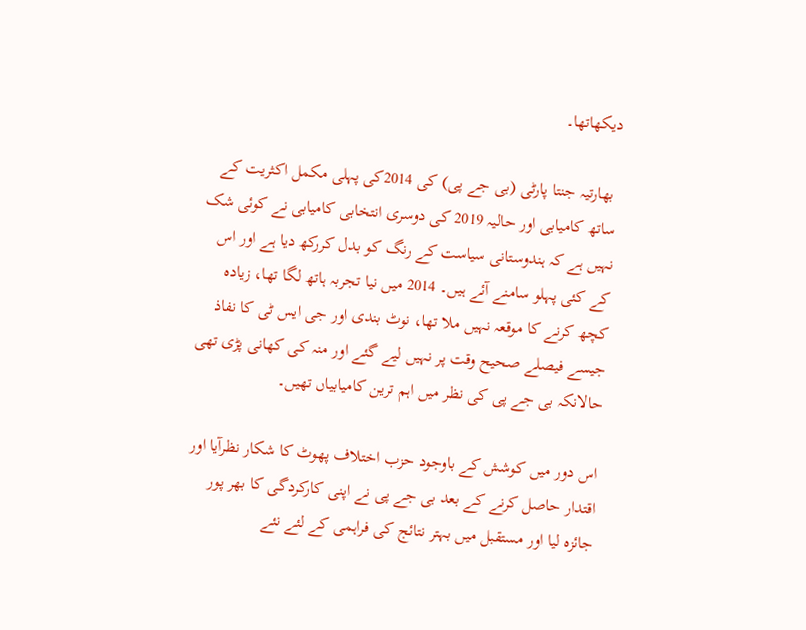دیکھاتھا۔

 بھارتیہ جنتا پارٹی (بی جے پی) کی 2014کی پہلی مکمل اکثریت کے ساتھ کامیابی اور حالیہ 2019 کی دوسری انتخابی کامیابی نے کوئی شک نہیں ہے کہ ہندوستانی سیاست کے رنگ کو بدل کررکھ دیا ہے اور اس کے کئی پہلو سامنے آئے ہیں۔ 2014 میں نیا تجربہ ہاتھ لگا تھا، زیادہ کچھ کرنے کا موقعہ نہیں ملا تھا، نوٹ بندی اور جی ایس ٹی کا نفاذ جیسے فیصلے صحیح وقت پر نہیں لیے گئے اور منہ کی کھانی پڑی تھی حالانکہ بی جے پی کی نظر میں اہم ترین کامیابیاں تھیں۔

اس دور میں کوشش کے باوجود حزب اختلاف پھوٹ کا شکار نظرآیا اور اقتدار حاصل کرنے کے بعد بی جے پی نے اپنی کارکردگی کا بھر پور جائزہ لیا اور مستقبل میں بہتر نتائج کی فراہمی کے لئے نئے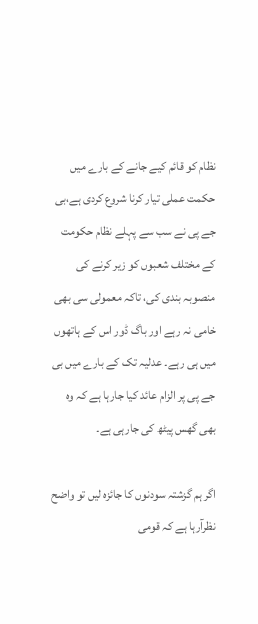نظام کو قائم کیے جانے کے بارے میں حکمت عملی تیار کرنا شروع کردی ہے،بی جے پی نے سب سے پہلے نظام حکومت کے مختلف شعبوں کو زیر کرنے کی منصوبہ بندی کی، تاکہ معمولی سی بھی خامی نہ رہے اور باگ ڈور اس کے ہاتھوں میں ہی رہے۔ عدلیہ تک کے بارے میں بی جے پی پر الزام عائد کیا جارہا ہے کہ وہ بھی گھس پیٹھ کی جارہی ہے۔

اگر ہم گزشتہ سودنوں کا جائزہ لیں تو واضح نظرآرہا ہے کہ قومی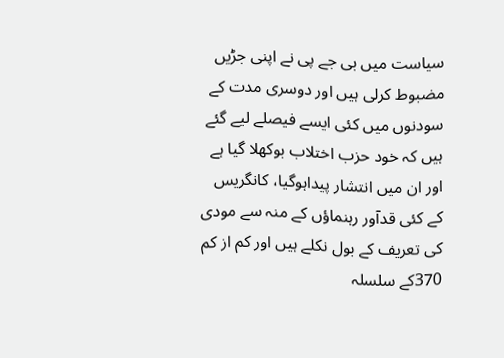سیاست میں بی جے پی نے اپنی جڑیں مضبوط کرلی ہیں اور دوسری مدت کے سودنوں میں کئی ایسے فیصلے لیے گئے ہیں کہ خود حزب اختلاب بوکھلا گیا ہے اور ان میں انتشار پیداہوگیا، کانگریس کے کئی قدآور رہنماؤں کے منہ سے مودی کی تعریف کے بول نکلے ہیں اور کم از کم 370کے سلسلہ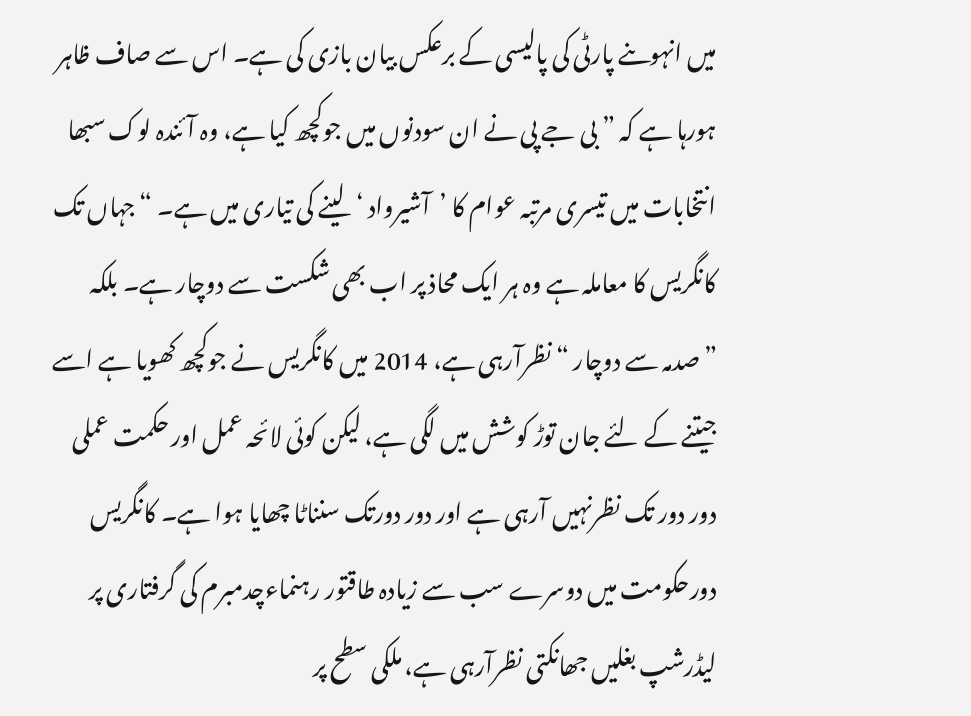میں انہوںنے پارٹی کی پالیسی کے برعکس بیان بازی کی ہے۔ اس سے صاف ظاہر ہورہا ہے کہ ” بی جے پی نے ان سودنوں میں جوکچھ کیا ہے، وہ آئندہ لوک سبھا انتخابات میں تیسری مرتبہ عوام کا ’آشیرواد ‘لینے کی تیاری میں ہے۔ “جہاں تک کانگریس کا معاملہ ہے وہ ہر ایک محاذ پر اب بھی شکست سے دوچار ہے۔ بلکہ ”صدمہ سے دوچار “ نظرآرہی ہے، 2014 میں کانگریس نے جوکچھ کھویا ہے اسے جیتنے کے لئے جان توڑ کوشش میں لگی ہے، لیکن کوئی لائحہ عمل اور حکمت عملی دور دور تک نظرنہیں آرہی ہے اور دور دورتک سنناٹا چھایا ہوا ہے۔ کانگریس دورحکومت میں دوسرے سب سے زیادہ طاقتور رہنماءچدمبرم کی گرفتاری پر لیڈرشپ بغلیں جھانکتی نظرآرہی ہے، ملکی سطح پر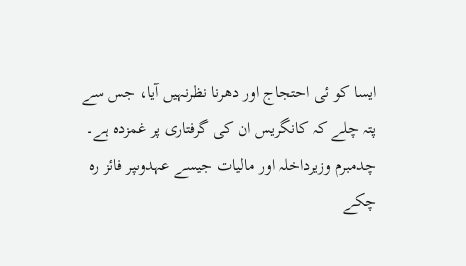ایسا کو ئی احتجاج اور دھرنا نظرنہیں آیا، جس سے پتہ چلے کہ کانگریس ان کی گرفتاری پر غمزدہ ہے۔ چدمبرم وزیرداخلہ اور مالیات جیسے عہدوںپر فائز رہ چکے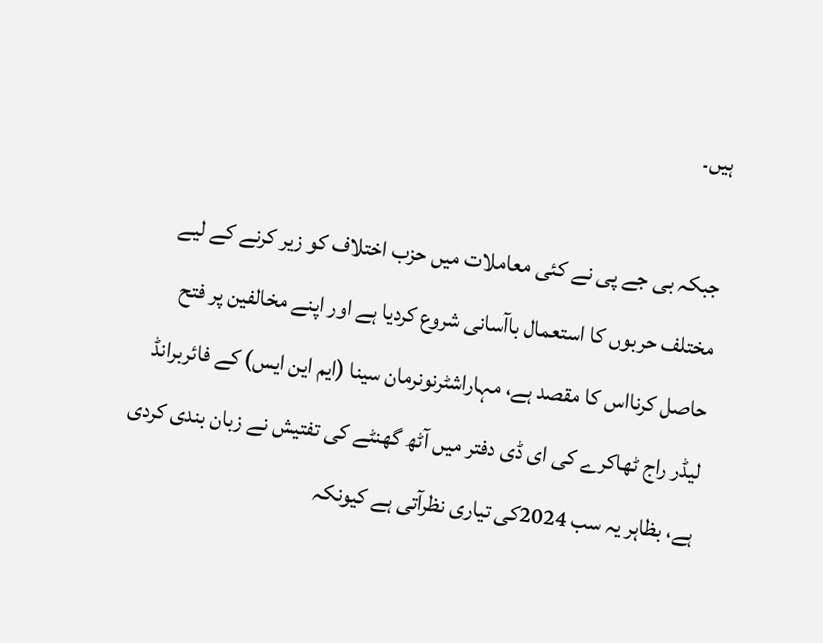ہیں۔

جبکہ بی جے پی نے کئی معاملات میں حزب اختلاف کو زیر کرنے کے لیے مختلف حربوں کا استعمال باآسانی شروع کردیا ہے اور اپنے مخالفین پر فتح حاصل کرنااس کا مقصد ہے، مہاراشٹرنونرمان سینا (ایم این ایس) کے فائربرانڈ لیڈر راج ٹھاکرے کی ای ڈی دفتر میں آٹھ گھنٹے کی تفتیش نے زبان بندی کردی ہے، بظاہر یہ سب 2024کی تیاری نظرآتی ہے کیونکہ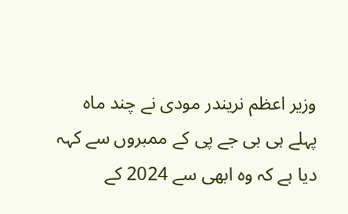وزیر اعظم نریندر مودی نے چند ماہ پہلے ہی بی جے پی کے ممبروں سے کہہ دیا ہے کہ وہ ابھی سے 2024 کے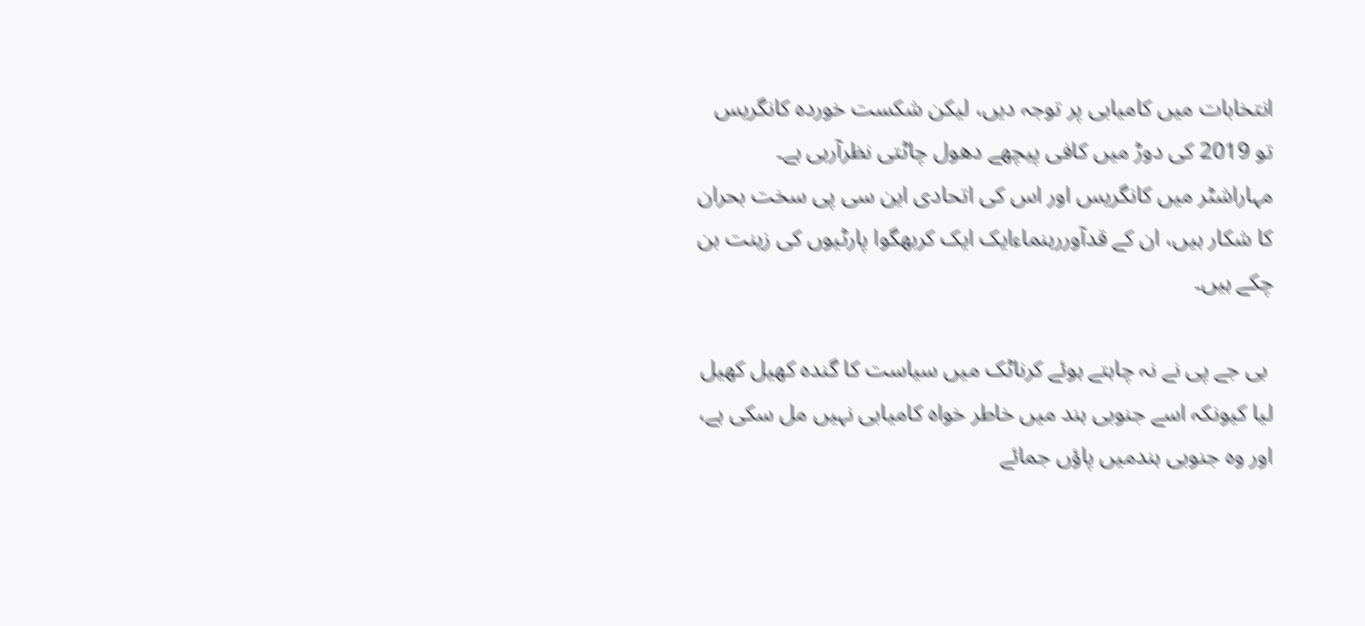انتخابات میں کامیابی پر توجہ دیں، لیکن شکست خوردہ کانگریس تو 2019 کی دوڑ میں کافی پیچھے دھول چاٹتی نظرآرہی ہے۔ مہاراشٹر میں کانگریس اور اس کی اتحادی این سی پی سخت بحران کا شکار ہیں، ان کے قدآوررہنماءایک ایک کربھگوا پارٹیوں کی زینت بن چکے ہیں۔

 بی جے پی نے نہ چاہتے ہوئے کرناٹک میں سیاست کا گندہ کھیل کھیل لیا کیونکہ اسے جنوبی ہند میں خاطر خواہ کامیابی نہیں مل سکی ہے، اور وہ جنوبی ہندمیں پاؤں جمائے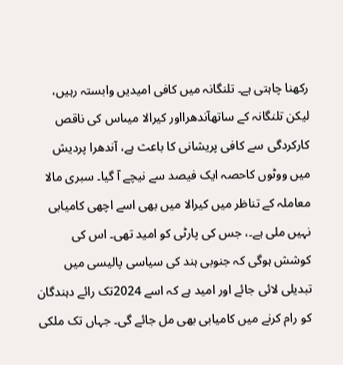رکھنا چاہتی ہے۔ تلنگانہ میں کافی امیدیں وابستہ رہیں، لیکن تلنگانہ کے ساتھآندھرااور کیرالا میںاس کی ناقص کارکردگی سے کافی پریشانی کا باعث ہے، آندھرا پردیش میں ووٹوں کاحصہ ایک فیصد سے نیچے آ گیا۔ سبری مالا معاملہ کے تناظر میں کیرالا میں بھی اسے اچھی کامیابی نہیں ملی ہے۔، جس کی پارٹی کو امید تھی۔ اس کی کوشش ہوگی کہ جنوبی ہند کی سیاسی پالیسی میں تبدیلی لائی جائے اور امید ہے کہ اسے 2024تک رائے دہندگان کو رام کرنے میں کامیابی بھی مل جائے گی۔ جہاں تک ملکی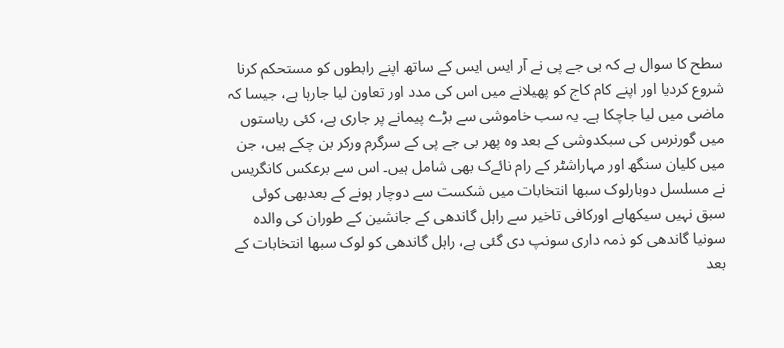سطح کا سوال ہے کہ بی جے پی نے آر ایس ایس کے ساتھ اپنے رابطوں کو مستحکم کرنا شروع کردیا اور اپنے کام کاج کو پھیلانے میں اس کی مدد اور تعاون لیا جارہا ہے، جیسا کہ ماضی میں لیا جاچکا ہے۔ یہ سب خاموشی سے بڑے پیمانے پر جاری ہے، کئی ریاستوں میں گورنرس کی سبکدوشی کے بعد وہ پھر بی جے پی کے سرگرم ورکر بن چکے ہیں، جن میں کلیان سنگھ اور مہاراشٹر کے رام نائےک بھی شامل ہیں۔ اس سے برعکس کانگریس نے مسلسل دوبارلوک سبھا انتخابات میں شکست سے دوچار ہونے کے بعدبھی کوئی سبق نہیں سیکھاہے اورکافی تاخیر سے راہل گاندھی کے جانشین کے طوران کی والدہ سونیا گاندھی کو ذمہ داری سونپ دی گئی ہے، راہل گاندھی کو لوک سبھا انتخابات کے بعد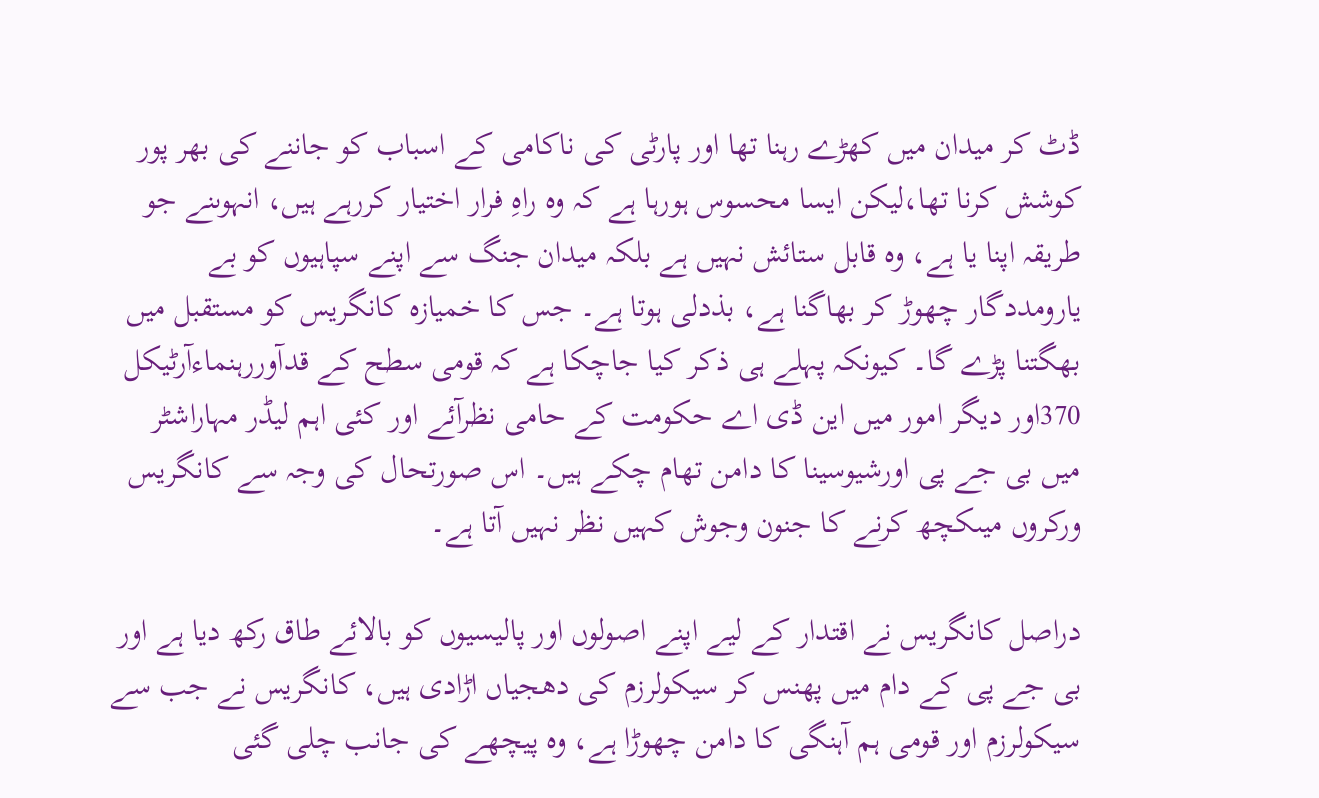ڈٹ کر میدان میں کھڑے رہنا تھا اور پارٹی کی ناکامی کے اسباب کو جاننے کی بھر پور کوشش کرنا تھا،لیکن ایسا محسوس ہورہا ہے کہ وہ راہِ فرار اختیار کررہے ہیں، انہوںنے جو طریقہ اپنا یا ہے، وہ قابل ستائش نہیں ہے بلکہ میدان جنگ سے اپنے سپاہیوں کو بے یارومددگار چھوڑ کر بھاگنا ہے، بذدلی ہوتا ہے۔ جس کا خمیازہ کانگریس کو مستقبل میں بھگتنا پڑے گا۔ کیونکہ پہلے ہی ذکر کیا جاچکا ہے کہ قومی سطح کے قدآوررہنماءآرٹیکل 370اور دیگر امور میں این ڈی اے حکومت کے حامی نظرآئے اور کئی اہم لیڈر مہاراشٹر میں بی جے پی اورشیوسینا کا دامن تھام چکے ہیں۔ اس صورتحال کی وجہ سے کانگریس ورکروں میںکچھ کرنے کا جنون وجوش کہیں نظر نہیں آتا ہے۔

دراصل کانگریس نے اقتدار کے لیے اپنے اصولوں اور پالیسیوں کو بالائے طاق رکھ دیا ہے اور بی جے پی کے دام میں پھنس کر سیکولرزم کی دھجیاں اڑادی ہیں، کانگریس نے جب سے سیکولرزم اور قومی ہم آہنگی کا دامن چھوڑا ہے، وہ پیچھے کی جانب چلی گئی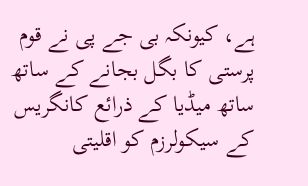ہے، کیونکہ بی جے پی نے قوم پرستی کا بگل بجانے کے ساتھ ساتھ میڈیا کے ذرائع کانگریس کے سیکولرزم کو اقلیتی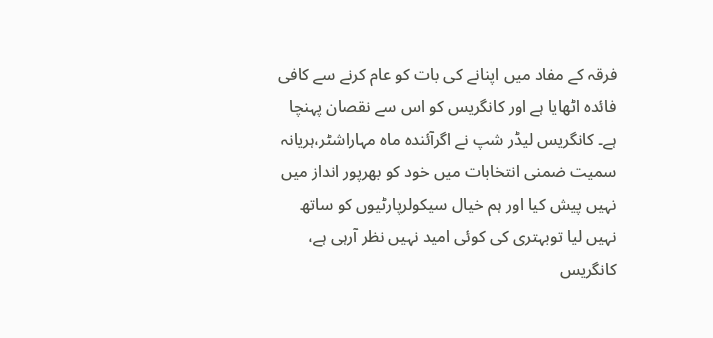فرقہ کے مفاد میں اپنانے کی بات کو عام کرنے سے کافی فائدہ اٹھایا ہے اور کانگریس کو اس سے نقصان پہنچا ہے۔ کانگریس لیڈر شپ نے اگرآئندہ ماہ مہاراشٹر،ہریانہ سمیت ضمنی انتخابات میں خود کو بھرپور انداز میں نہیں پیش کیا اور ہم خیال سیکولرپارٹیوں کو ساتھ نہیں لیا توبہتری کی کوئی امید نہیں نظر آرہی ہے، کانگریس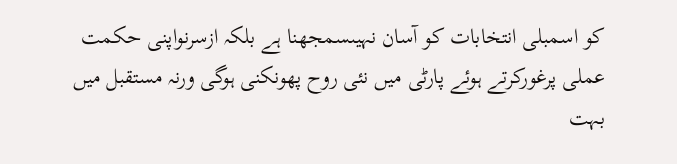کو اسمبلی انتخابات کو آسان نہیںسمجھنا ہے بلکہ ازسرنواپنی حکمت عملی پرغورکرتے ہوئے پارٹی میں نئی روح پھونکنی ہوگی ورنہ مستقبل میں بہت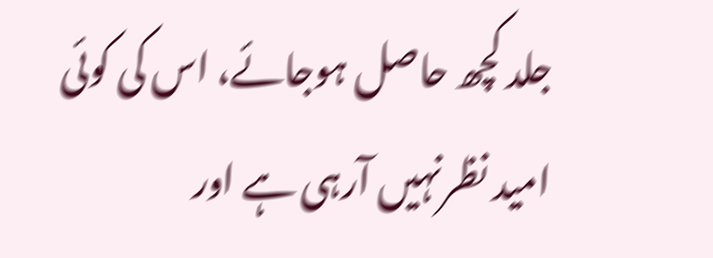جلد کچھ حاصل ہوجائے، اس کی کوئی امید نظرنہیں آرہی ہے اور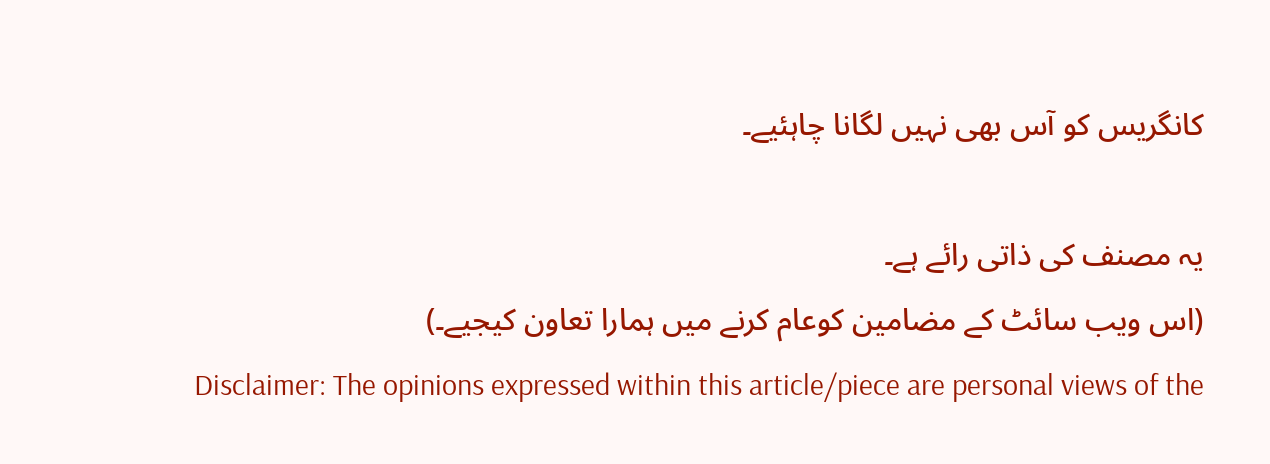کانگریس کو آس بھی نہیں لگانا چاہئیے۔

یہ مصنف کی ذاتی رائے ہے۔
(اس ویب سائٹ کے مضامین کوعام کرنے میں ہمارا تعاون کیجیے۔)
Disclaimer: The opinions expressed within this article/piece are personal views of the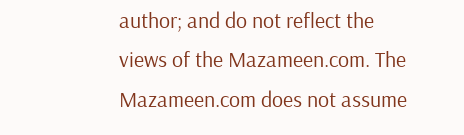author; and do not reflect the views of the Mazameen.com. The Mazameen.com does not assume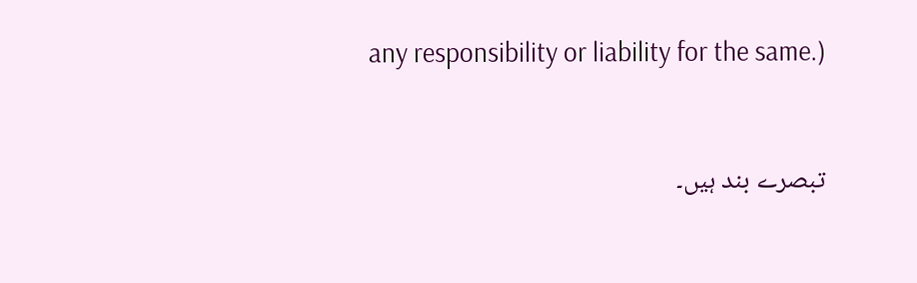any responsibility or liability for the same.)


تبصرے بند ہیں۔